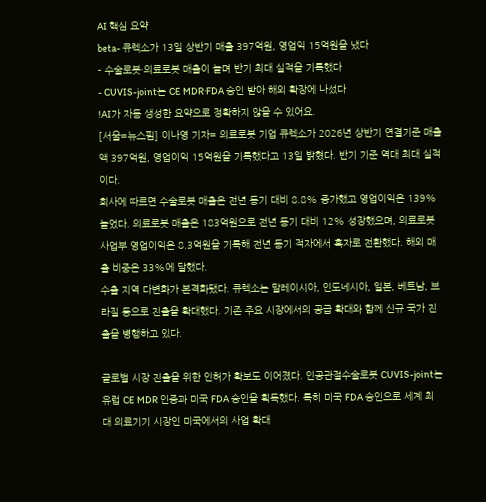AI 핵심 요약
beta- 큐렉소가 13일 상반기 매출 397억원, 영업익 15억원을 냈다
- 수술로봇·의료로봇 매출이 늘며 반기 최대 실적을 기록했다
- CUVIS-joint는 CE MDR·FDA 승인 받아 해외 확장에 나섰다
!AI가 자동 생성한 요약으로 정확하지 않을 수 있어요.
[서울=뉴스핌] 이나영 기자= 의료로봇 기업 큐렉소가 2026년 상반기 연결기준 매출액 397억원, 영업이익 15억원을 기록했다고 13일 밝혔다. 반기 기준 역대 최대 실적이다.
회사에 따르면 수술로봇 매출은 전년 동기 대비 8.8% 증가했고 영업이익은 139% 늘었다. 의료로봇 매출은 183억원으로 전년 동기 대비 12% 성장했으며, 의료로봇사업부 영업이익은 8.3억원을 기록해 전년 동기 적자에서 흑자로 전환했다. 해외 매출 비중은 33%에 달했다.
수출 지역 다변화가 본격화됐다. 큐렉소는 말레이시아, 인도네시아, 일본, 베트남, 브라질 등으로 진출을 확대했다. 기존 주요 시장에서의 공급 확대와 함께 신규 국가 진출을 병행하고 있다.

글로벌 시장 진출을 위한 인허가 확보도 이어졌다. 인공관절수술로봇 CUVIS-joint는 유럽 CE MDR 인증과 미국 FDA 승인을 획득했다. 특히 미국 FDA 승인으로 세계 최대 의료기기 시장인 미국에서의 사업 확대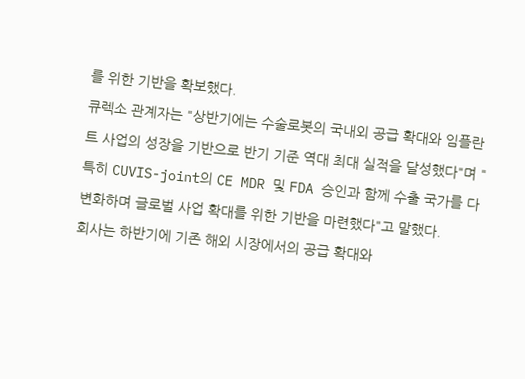를 위한 기반을 확보했다.
큐렉소 관계자는 "상반기에는 수술로봇의 국내외 공급 확대와 임플란트 사업의 성장을 기반으로 반기 기준 역대 최대 실적을 달성했다"며 "특히 CUVIS-joint의 CE MDR 및 FDA 승인과 함께 수출 국가를 다변화하며 글로벌 사업 확대를 위한 기반을 마련했다"고 말했다.
회사는 하반기에 기존 해외 시장에서의 공급 확대와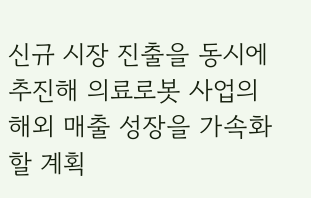신규 시장 진출을 동시에 추진해 의료로봇 사업의 해외 매출 성장을 가속화할 계획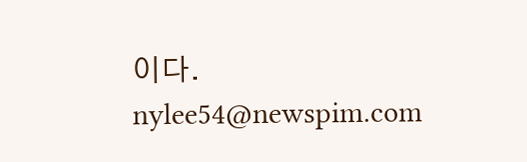이다.
nylee54@newspim.com